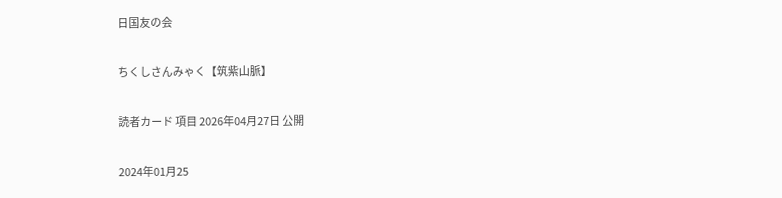日国友の会

ちくしさんみゃく【筑紫山脈】

読者カード 項目 2026年04月27日 公開

2024年01月25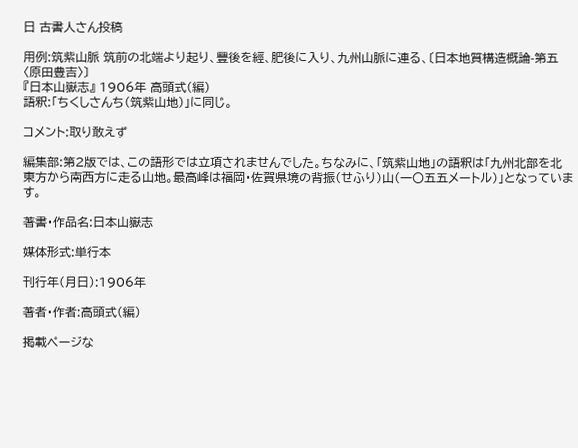日 古書人さん投稿

用例:筑紫山脈 筑前の北端より起り、豐後を經、肥後に入り、九州山脈に連る、〔日本地質構造概論-第五〈原田豊吉〉〕
『日本山嶽志』 1906年 高頭式(編)
語釈:「ちくしさんち(筑紫山地)」に同じ。

コメント:取り敢えず

編集部:第2版では、この語形では立項されませんでした。ちなみに、「筑紫山地」の語釈は「九州北部を北東方から南西方に走る山地。最高峰は福岡・佐賀県境の背振(せふり)山(一〇五五メートル)」となっています。

著書・作品名:日本山嶽志

媒体形式:単行本

刊行年(月日):1906年

著者・作者:高頭式(編)

掲載ページな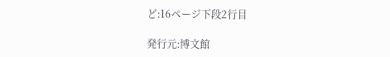ど:16ページ下段2行目

発行元:博文館